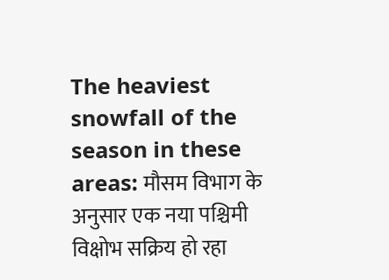The heaviest snowfall of the season in these areas: मौसम विभाग के अनुसार एक नया पश्चिमी विक्षोभ सक्रिय हो रहा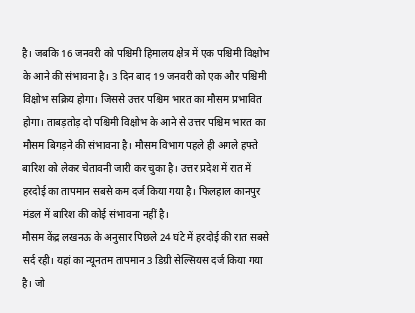है। जबकि 16 जनवरी को पश्चिमी हिमालय क्षेत्र में एक पश्चिमी विक्षोभ के आने की संभावना है। 3 दिन बाद 19 जनवरी को एक और पश्चिमी विक्षोभ सक्रिय होगा। जिससे उत्तर पश्चिम भारत का मौसम प्रभावित होगा। ताबड़तोड़ दो पश्चिमी विक्षोभ के आने से उत्तर पश्चिम भारत का मौसम बिगड़ने की संभावना है। मौसम विभाग पहले ही अगले हफ्ते बारिश को लेकर चेतावनी जारी कर चुका है। उत्तर प्रदेश में रात में हरदोई का तापमान सबसे कम दर्ज किया गया है। फिलहाल कानपुर मंडल में बारिश की कोई संभावना नहीं है।
मौसम केंद्र लखनऊ के अनुसार पिछले 24 घंटे में हरदोई की रात सबसे सर्द रही। यहां का न्यूनतम तापमान 3 डिग्री सेल्सियस दर्ज किया गया है। जो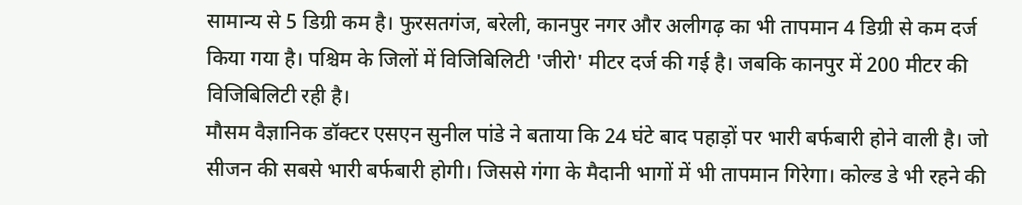सामान्य से 5 डिग्री कम है। फुरसतगंज, बरेली, कानपुर नगर और अलीगढ़ का भी तापमान 4 डिग्री से कम दर्ज किया गया है। पश्चिम के जिलों में विजिबिलिटी 'जीरो' मीटर दर्ज की गई है। जबकि कानपुर में 200 मीटर की विजिबिलिटी रही है।
मौसम वैज्ञानिक डॉक्टर एसएन सुनील पांडे ने बताया कि 24 घंटे बाद पहाड़ों पर भारी बर्फबारी होने वाली है। जो सीजन की सबसे भारी बर्फबारी होगी। जिससे गंगा के मैदानी भागों में भी तापमान गिरेगा। कोल्ड डे भी रहने की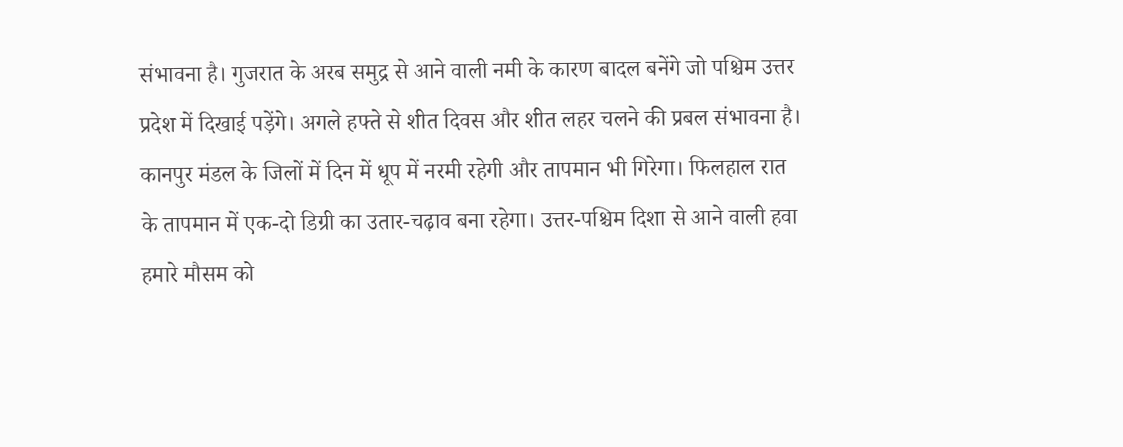संभावना है। गुजरात के अरब समुद्र से आने वाली नमी के कारण बादल बनेंगे जो पश्चिम उत्तर प्रदेश में दिखाई पड़ेंगे। अगले हफ्ते से शीत दिवस और शीत लहर चलने की प्रबल संभावना है।
कानपुर मंडल के जिलों में दिन में धूप में नरमी रहेगी और तापमान भी गिरेगा। फिलहाल रात के तापमान में एक-दो डिग्री का उतार-चढ़ाव बना रहेगा। उत्तर-पश्चिम दिशा से आने वाली हवा हमारे मौसम को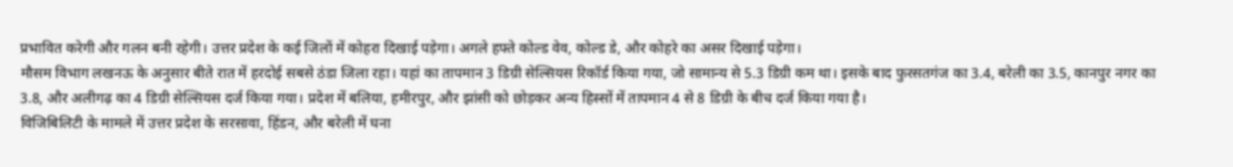प्रभावित करेगी और गलन बनी रहेगी। उत्तर प्रदेश के कई जिलों में कोहरा दिखाई पड़ेगा। अगले हफ्ते कोल्ड वेव, कोल्ड डे, और कोहरे का असर दिखाई पड़ेगा।
मौसम विभाग लखनऊ के अनुसार बीते रात में हरदोई सबसे ठंडा जिला रहा। यहां का तापमान 3 डिग्री सेल्सियस रिकॉर्ड किया गया, जो सामान्य से 5.3 डिग्री कम था। इसके बाद फुरसतगंज का 3.4, बरेली का 3.5, कानपुर नगर का 3.8, और अलीगढ़ का 4 डिग्री सेल्सियस दर्ज किया गया। प्रदेश में बलिया, हमीरपुर, और झांसी को छोड़कर अन्य हिस्सों में तापमान 4 से 8 डिग्री के बीच दर्ज किया गया है।
विजिबिलिटी के मामले में उत्तर प्रदेश के सरसावा, हिंडन, और बरेली में घना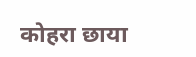कोहरा छाया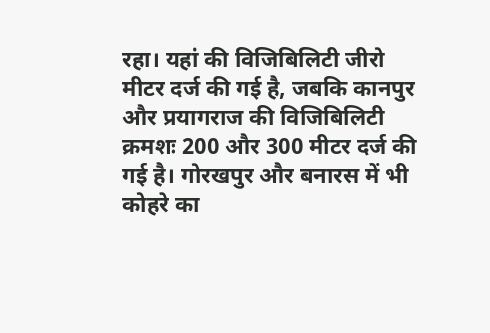रहा। यहां की विजिबिलिटी जीरो मीटर दर्ज की गई है, जबकि कानपुर और प्रयागराज की विजिबिलिटी क्रमशः 200 और 300 मीटर दर्ज की गई है। गोरखपुर और बनारस में भी कोहरे का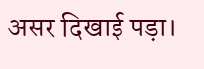असर दिखाई पड़ा।